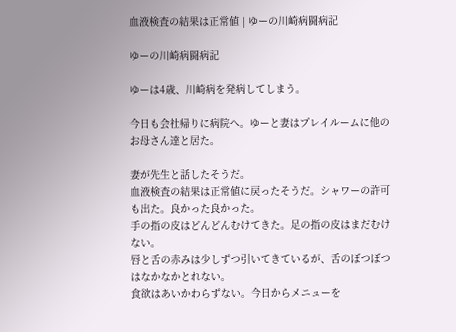血液検査の結果は正常値 | ゆーの川崎病闘病記

ゆーの川崎病闘病記

ゆーは4歳、川崎病を発病してしまう。

今日も会社帰りに病院へ。ゆーと妻はプレイルームに他のお母さん達と居た。

妻が先生と話したそうだ。
血液検査の結果は正常値に戻ったそうだ。シャワーの許可も出た。良かった良かった。
手の指の皮はどんどんむけてきた。足の指の皮はまだむけない。
唇と舌の赤みは少しずつ引いてきているが、舌のぼつぼつはなかなかとれない。
食欲はあいかわらずない。今日からメニューを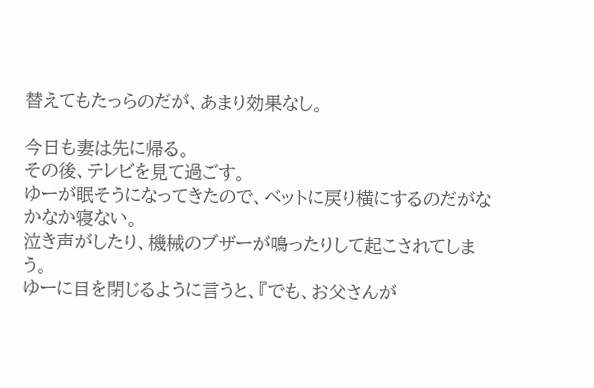替えてもたっらのだが、あまり効果なし。

今日も妻は先に帰る。
その後、テレビを見て過ごす。
ゆーが眠そうになってきたので、ベットに戻り横にするのだがなかなか寝ない。
泣き声がしたり、機械のブザーが鳴ったりして起こされてしまう。
ゆーに目を閉じるように言うと、『でも、お父さんが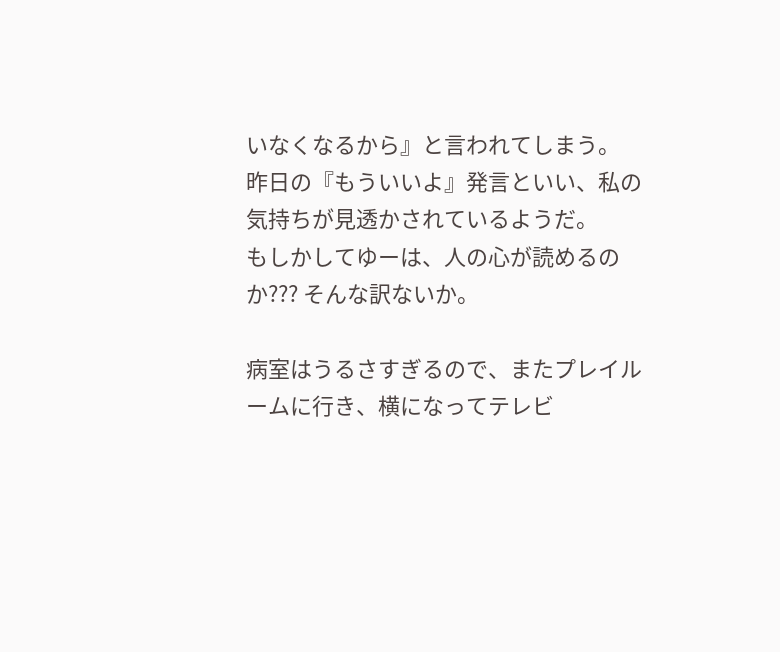いなくなるから』と言われてしまう。
昨日の『もういいよ』発言といい、私の気持ちが見透かされているようだ。
もしかしてゆーは、人の心が読めるのか??? そんな訳ないか。

病室はうるさすぎるので、またプレイルームに行き、横になってテレビ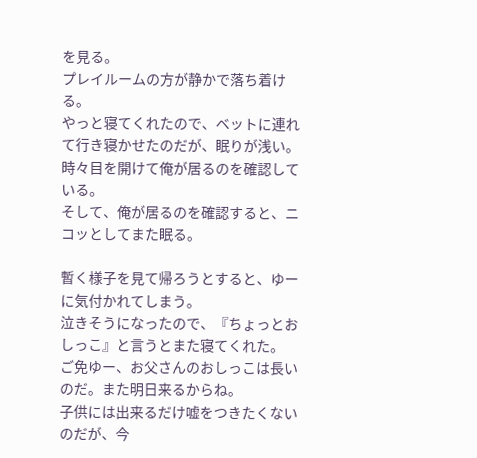を見る。
プレイルームの方が静かで落ち着ける。
やっと寝てくれたので、ベットに連れて行き寝かせたのだが、眠りが浅い。
時々目を開けて俺が居るのを確認している。
そして、俺が居るのを確認すると、ニコッとしてまた眠る。

暫く様子を見て帰ろうとすると、ゆーに気付かれてしまう。
泣きそうになったので、『ちょっとおしっこ』と言うとまた寝てくれた。
ご免ゆー、お父さんのおしっこは長いのだ。また明日来るからね。
子供には出来るだけ嘘をつきたくないのだが、今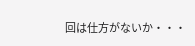回は仕方がないか・・・